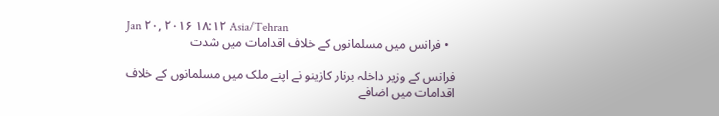Jan ۲۰, ۲۰۱۶ ۱۸:۱۲ Asia/Tehran
  • فرانس میں مسلمانوں کے خلاف اقدامات میں شدت

فرانس کے وزیر داخلہ برنار کازینو نے اپنے ملک میں مسلمانوں کے خلاف اقدامات میں اضافے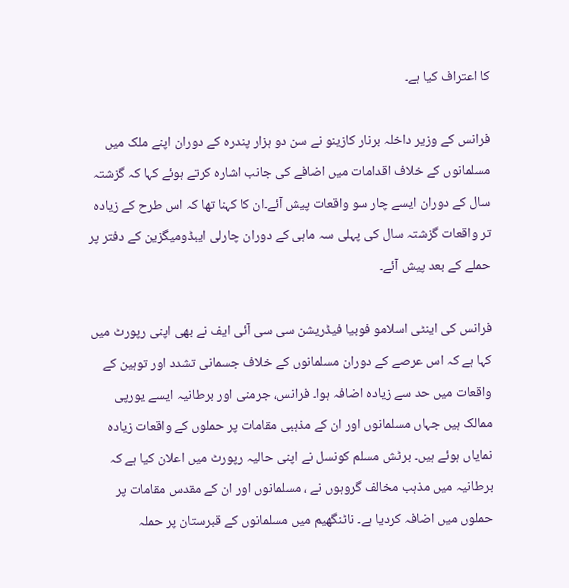کا اعتراف کیا ہے۔

فرانس کے وزیر داخلہ برنار کازینو نے سن دو ہزار پندرہ کے دوران اپنے ملک میں مسلمانوں کے خلاف اقدامات میں اضافے کی جانب اشارہ کرتے ہوئے کہا کہ گزشتہ سال کے دوران ایسے چار سو واقعات پیش آئے۔ان کا کہنا تھا کہ اس طرح کے زیادہ تر واقعات گزشتہ سال کی پہلی سہ ماہی کے دوران چارلی ایبڈومیگزین کے دفتر پر حملے کے بعد پیش آئے۔

فرانس کی اینٹی اسلامو فوبیا فیڈریشن سی سی آئی ایف نے بھی اپنی رپورٹ میں کہا ہے کہ اس عرصے کے دوران مسلمانوں کے خلاف جسمانی تشدد اور توہین کے واقعات میں حد سے زیادہ اضافہ ہوا۔ فرانس، جرمنی اور برطانیہ ایسے یورپی ممالک ہیں جہاں مسلمانوں اور ان کے مذہبی مقامات پر حملوں کے واقعات زیادہ نمایاں ہوئے ہیں۔ برٹش مسلم کونسل نے اپنی حالیہ رپورٹ میں اعلان کیا ہے کہ برطانیہ میں مذہب مخالف گروہوں نے ، مسلمانوں اور ان کے مقدس مقامات پر حملوں میں اضافہ کردیا ہے۔ ناٹنگھیم میں مسلمانوں کے قبرستان پر حملہ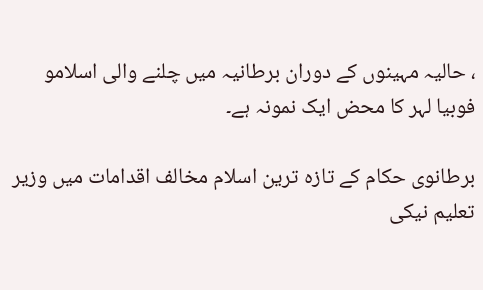، حالیہ مہینوں کے دوران برطانیہ میں چلنے والی اسلامو فوبیا لہر کا محض ایک نمونہ ہے۔

برطانوی حکام کے تازہ ترین اسلام مخالف اقدامات میں وزیر تعلیم نیکی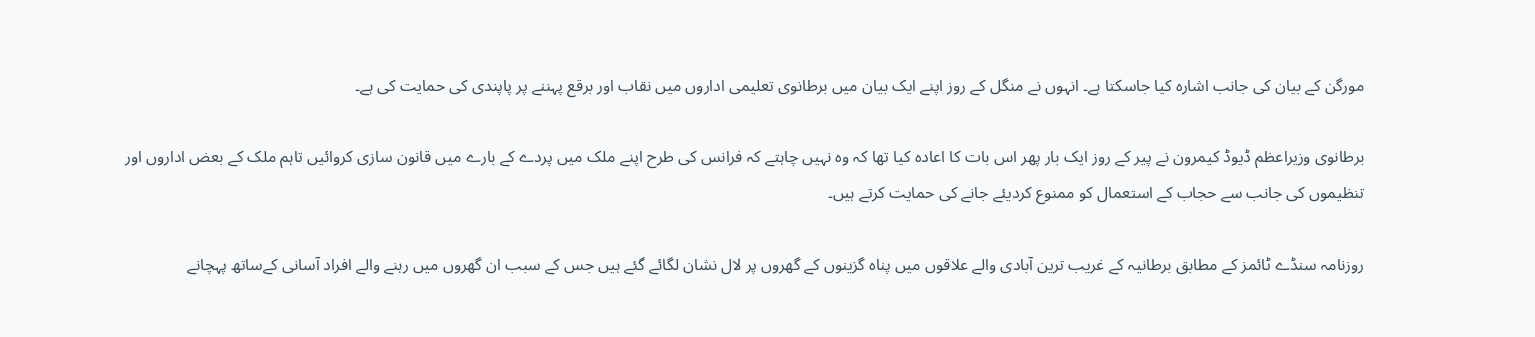مورگن کے بیان کی جانب اشارہ کیا جاسکتا ہے۔ انہوں نے منگل کے روز اپنے ایک بیان میں برطانوی تعلیمی اداروں میں نقاب اور برقع پہننے پر پاپندی کی حمایت کی ہے۔

برطانوی وزیراعظم ڈیوڈ کیمرون نے پیر کے روز ایک بار پھر اس بات کا اعادہ کیا تھا کہ وہ نہیں چاہتے کہ فرانس کی طرح اپنے ملک میں پردے کے بارے میں قانون سازی کروائیں تاہم ملک کے بعض اداروں اور تنظیموں کی جانب سے حجاب کے استعمال کو ممنوع کردیئے جانے کی حمایت کرتے ہیں۔

روزنامہ سنڈے ٹائمز کے مطابق برطانیہ کے غریب ترین آبادی والے علاقوں میں پناہ گزینوں کے گھروں پر لال نشان لگائے گئے ہیں جس کے سبب ان گھروں میں رہنے والے افراد آسانی کےساتھ پہچانے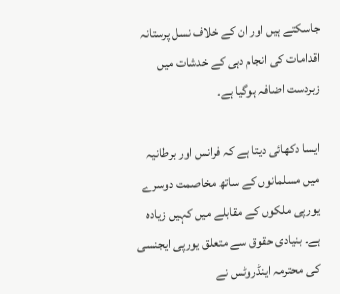جاسکتے ہیں اور ان کے خلاف نسل پرستانہ اقدامات کی انجام دہی کے خدشات میں زبردست اضافہ ہوگیا ہے۔

ایسا دکھائی دیتا ہے کہ فرانس اور برطانیہ میں مسلمانوں کے ساتھ مخاصمت دوسرے یورپی ملکوں کے مقابلے میں کہیں زیادہ ہے۔ بنیادی حقوق سے متعلق یورپی ایجنسی کی محترمہ اینڈروٹس نے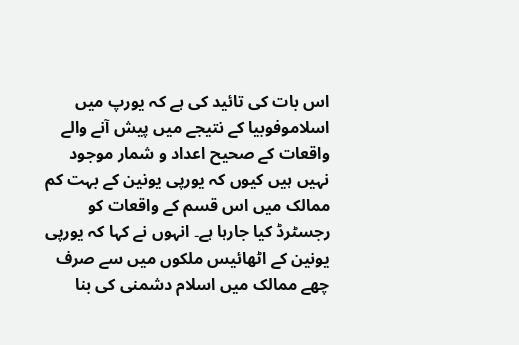اس بات کی تائید کی ہے کہ یورپ میں اسلاموفوبیا کے نتیجے میں پیش آنے والے واقعات کے صحیح اعداد و شمار موجود نہیں ہیں کیوں کہ یورپی یونین کے بہت کم ممالک میں اس قسم کے واقعات کو رجسٹرڈ کیا جارہا ہے۔ انہوں نے کہا کہ یورپی یونین کے اٹھائیس ملکوں میں سے صرف چھے ممالک میں اسلام دشمنی کی بنا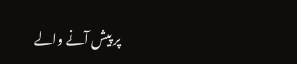پر پیش آنے والے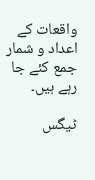واقعات کے اعداد و شمار جمع کئے جا رہے ہیں۔

ٹیگس